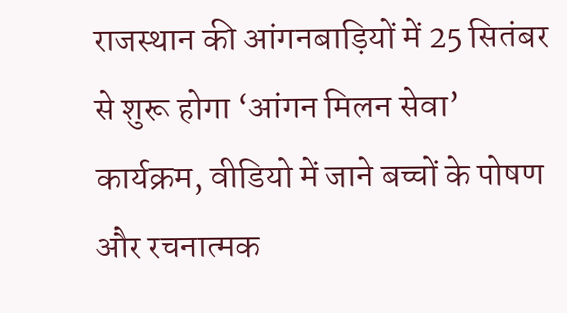राजस्थान की आंगनबाड़ियों में 25 सितंबर से शुरू होगा ‘आंगन मिलन सेवा’ कार्यक्रम, वीडियो में जाने बच्चों के पोषण और रचनात्मक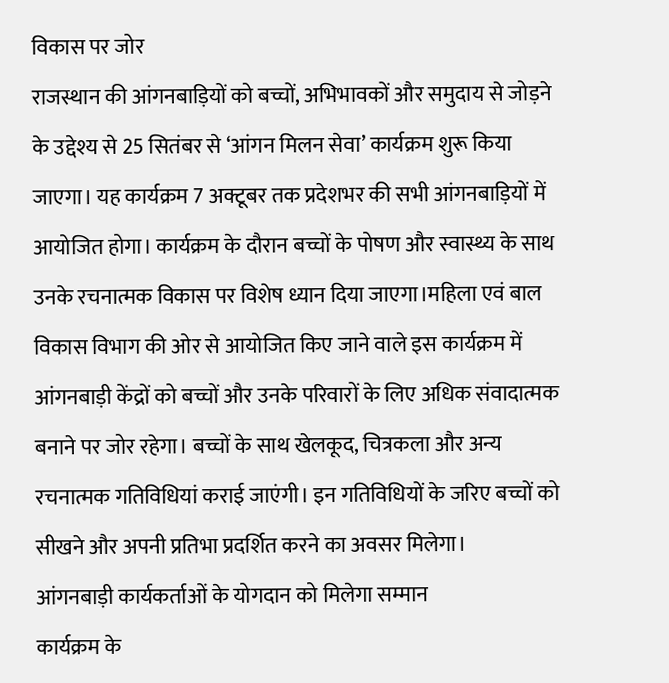विकास पर जोर
राजस्थान की आंगनबाड़ियों को बच्चों, अभिभावकों और समुदाय से जोड़ने के उद्देश्य से 25 सितंबर से ‘आंगन मिलन सेवा’ कार्यक्रम शुरू किया जाएगा। यह कार्यक्रम 7 अक्टूबर तक प्रदेशभर की सभी आंगनबाड़ियों में आयोजित होगा। कार्यक्रम के दौरान बच्चों के पोषण और स्वास्थ्य के साथ उनके रचनात्मक विकास पर विशेष ध्यान दिया जाएगा।महिला एवं बाल विकास विभाग की ओर से आयोजित किए जाने वाले इस कार्यक्रम में आंगनबाड़ी केंद्रों को बच्चों और उनके परिवारों के लिए अधिक संवादात्मक बनाने पर जोर रहेगा। बच्चों के साथ खेलकूद, चित्रकला और अन्य रचनात्मक गतिविधियां कराई जाएंगी। इन गतिविधियों के जरिए बच्चों को सीखने और अपनी प्रतिभा प्रदर्शित करने का अवसर मिलेगा।
आंगनबाड़ी कार्यकर्ताओं के योगदान को मिलेगा सम्मान
कार्यक्रम के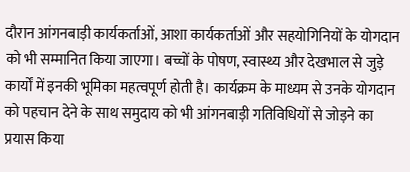दौरान आंगनबाड़ी कार्यकर्ताओं, आशा कार्यकर्ताओं और सहयोगिनियों के योगदान को भी सम्मानित किया जाएगा। बच्चों के पोषण, स्वास्थ्य और देखभाल से जुड़े कार्यों में इनकी भूमिका महत्वपूर्ण होती है। कार्यक्रम के माध्यम से उनके योगदान को पहचान देने के साथ समुदाय को भी आंगनबाड़ी गतिविधियों से जोड़ने का प्रयास किया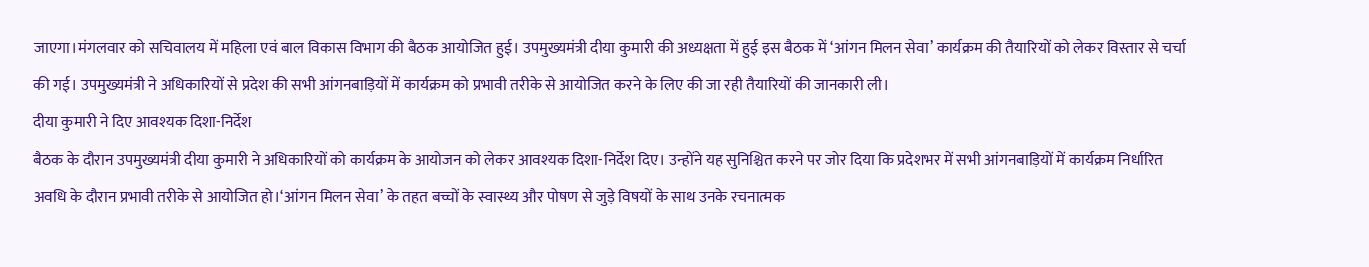जाएगा।मंगलवार को सचिवालय में महिला एवं बाल विकास विभाग की बैठक आयोजित हुई। उपमुख्यमंत्री दीया कुमारी की अध्यक्षता में हुई इस बैठक में ‘आंगन मिलन सेवा’ कार्यक्रम की तैयारियों को लेकर विस्तार से चर्चा की गई। उपमुख्यमंत्री ने अधिकारियों से प्रदेश की सभी आंगनबाड़ियों में कार्यक्रम को प्रभावी तरीके से आयोजित करने के लिए की जा रही तैयारियों की जानकारी ली।
दीया कुमारी ने दिए आवश्यक दिशा-निर्देश
बैठक के दौरान उपमुख्यमंत्री दीया कुमारी ने अधिकारियों को कार्यक्रम के आयोजन को लेकर आवश्यक दिशा-निर्देश दिए। उन्होंने यह सुनिश्चित करने पर जोर दिया कि प्रदेशभर में सभी आंगनबाड़ियों में कार्यक्रम निर्धारित अवधि के दौरान प्रभावी तरीके से आयोजित हो।‘आंगन मिलन सेवा’ के तहत बच्चों के स्वास्थ्य और पोषण से जुड़े विषयों के साथ उनके रचनात्मक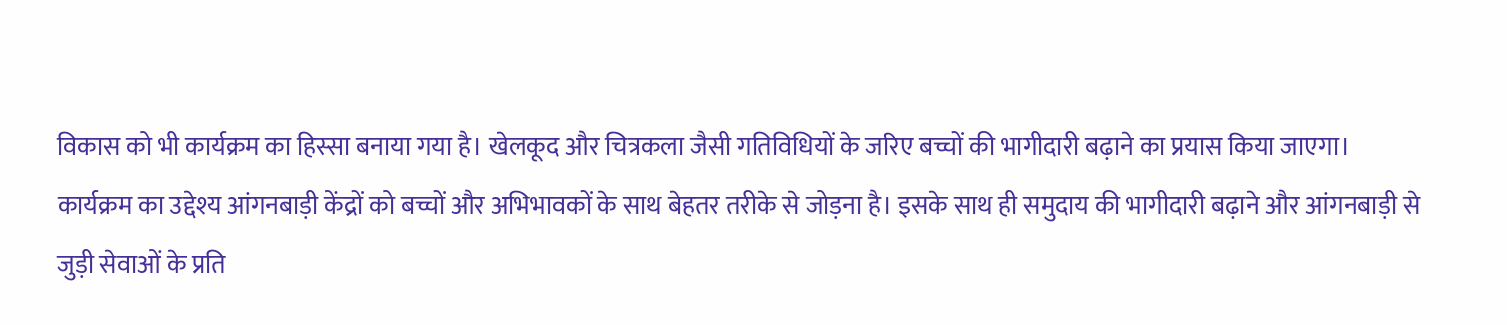विकास को भी कार्यक्रम का हिस्सा बनाया गया है। खेलकूद और चित्रकला जैसी गतिविधियों के जरिए बच्चों की भागीदारी बढ़ाने का प्रयास किया जाएगा।
कार्यक्रम का उद्देश्य आंगनबाड़ी केंद्रों को बच्चों और अभिभावकों के साथ बेहतर तरीके से जोड़ना है। इसके साथ ही समुदाय की भागीदारी बढ़ाने और आंगनबाड़ी से जुड़ी सेवाओं के प्रति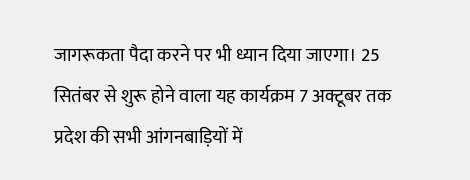जागरूकता पैदा करने पर भी ध्यान दिया जाएगा। 25 सितंबर से शुरू होने वाला यह कार्यक्रम 7 अक्टूबर तक प्रदेश की सभी आंगनबाड़ियों में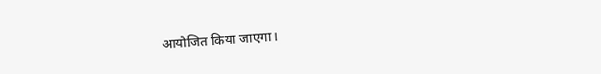आयोजित किया जाएगा।